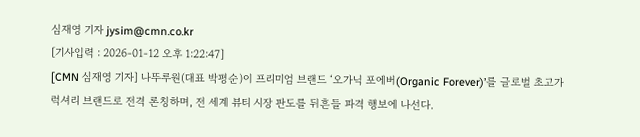심재영 기자 jysim@cmn.co.kr
[기사입력 : 2026-01-12 오후 1:22:47]
[CMN 심재영 기자] 나뚜루원(대표 박평순)이 프리미엄 브랜드 ‘오가닉 포에버(Organic Forever)’를 글로벌 초고가 럭셔리 브랜드로 전격 론칭하며, 전 세계 뷰티 시장 판도를 뒤흔들 파격 행보에 나선다.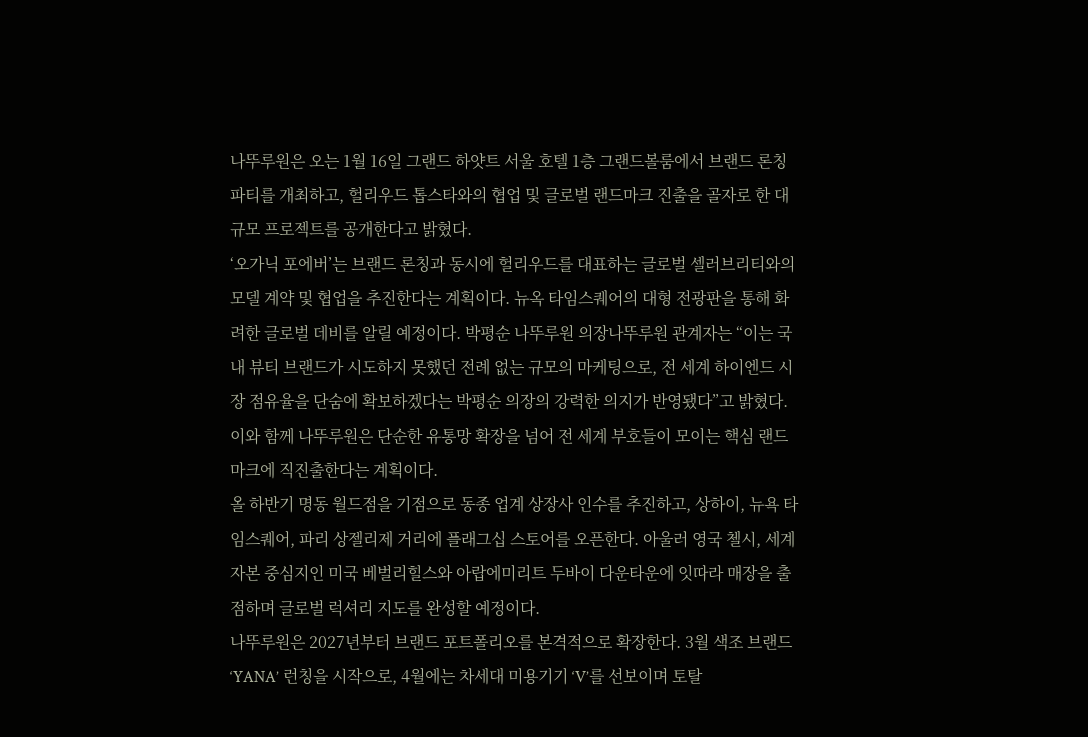나뚜루원은 오는 1월 16일 그랜드 하얏트 서울 호텔 1층 그랜드볼룸에서 브랜드 론칭 파티를 개최하고, 헐리우드 톱스타와의 협업 및 글로벌 랜드마크 진출을 골자로 한 대규모 프로젝트를 공개한다고 밝혔다.
‘오가닉 포에버’는 브랜드 론칭과 동시에 헐리우드를 대표하는 글로벌 셀러브리티와의 모델 계약 및 협업을 추진한다는 계획이다. 뉴옥 타임스퀘어의 대형 전광판을 통해 화려한 글로벌 데비를 알릴 예정이다. 박평순 나뚜루원 의장나뚜루원 관계자는 “이는 국내 뷰티 브랜드가 시도하지 못했던 전례 없는 규모의 마케팅으로, 전 세계 하이엔드 시장 점유율을 단숨에 확보하겠다는 박평순 의장의 강력한 의지가 반영됐다”고 밝혔다.
이와 함께 나뚜루원은 단순한 유통망 확장을 넘어 전 세계 부호들이 모이는 핵심 랜드마크에 직진출한다는 계획이다.
올 하반기 명동 월드점을 기점으로 동종 업계 상장사 인수를 추진하고, 상하이, 뉴욕 타임스퀘어, 파리 상젤리제 거리에 플래그십 스토어를 오픈한다. 아울러 영국 첼시, 세계 자본 중심지인 미국 베벌리힐스와 아랍에미리트 두바이 다운타운에 잇따라 매장을 출점하며 글로벌 럭셔리 지도를 완성할 예정이다.
나뚜루원은 2027년부터 브랜드 포트폴리오를 본격적으로 확장한다. 3월 색조 브랜드 ‘YANA’ 런칭을 시작으로, 4월에는 차세대 미용기기 ‘V’를 선보이며 토탈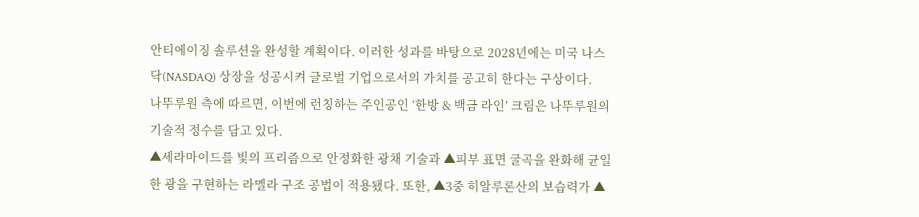안티에이징 솔루션을 완성할 계획이다. 이러한 성과를 바탕으로 2028년에는 미국 나스닥(NASDAQ) 상장을 성공시켜 글로벌 기업으로서의 가치를 공고히 한다는 구상이다.
나뚜루원 측에 따르면, 이번에 런칭하는 주인공인 ‘한방 & 백금 라인’ 크림은 나뚜루원의 기술적 정수를 담고 있다.
▲세라마이드를 빛의 프리즘으로 안정화한 광채 기술과 ▲피부 표면 굴곡을 완화해 균일한 광을 구현하는 라멜라 구조 공법이 적용됐다. 또한, ▲3중 히알루론산의 보습력가 ▲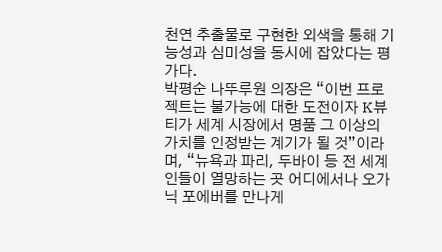천연 추출물로 구현한 외색을 통해 기능성과 심미성을 동시에 잡았다는 평가다.
박평순 나뚜루원 의장은 “이번 프로젝트는 불가능에 대한 도전이자 K뷰티가 세계 시장에서 명품 그 이상의 가치를 인정받는 계기가 될 것”이라며, “뉴욕과 파리, 두바이 등 전 세계인들이 열망하는 곳 어디에서나 오가닉 포에버를 만나게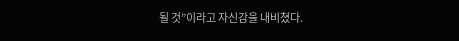될 것”이라고 자신감을 내비쳤다.